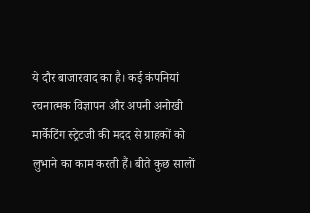ये दौर बाजारवाद का है। कई कंपनियां रचनात्मक विज्ञापन और अपनी अनोखी मार्केटिंग स्ट्रेटजी की मदद से ग्राहकों को लुभाने का काम करती हैं। बीते कुछ सालों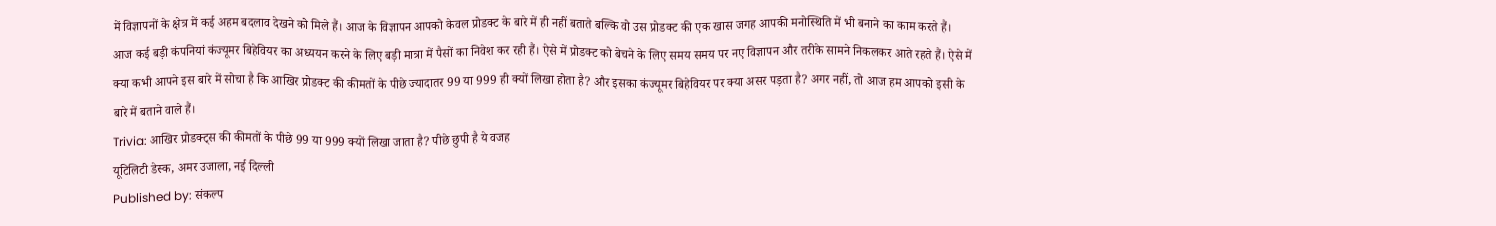में विज्ञापनों के क्षेत्र में कई अहम बदलाव देखने को मिले हैं। आज के विज्ञापन आपको केवल प्रोडक्ट के बारे में ही नहीं बताते बल्कि वो उस प्रोडक्ट की एक खास जगह आपकी मनोस्थिति में भी बनाने का काम करते हैं। आज कई बड़ी कंपनियां कंज्यूमर बिहेवियर का अध्ययन करने के लिए बड़ी मात्रा में पैसों का निवेश कर रही हैं। ऐसे में प्रोडक्ट को बेचने के लिए समय समय पर नए विज्ञापन और तरीके सामने निकलकर आते रहते हैं। ऐसे में क्या कभी आपने इस बारे में सोचा है कि आखिर प्रोडक्ट की कीमतों के पीछे ज्यादातर 99 या 999 ही क्यों लिखा होता है? और इसका कंज्यूमर बिहेवियर पर क्या असर पड़ता है? अगर नहीं, तो आज हम आपको इसी के बारे में बताने वाले हैं।
Trivia: आखिर प्रोडक्ट्स की कीमतों के पीछे 99 या 999 क्यों लिखा जाता है? पीछे छुपी है ये वजह
यूटिलिटी डेस्क, अमर उजाला, नई दिल्ली
Published by: संकल्प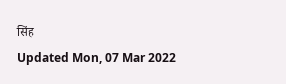सिंह
Updated Mon, 07 Mar 2022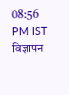08:56 PM IST
विज्ञापन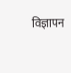विज्ञापन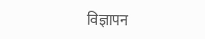विज्ञापन